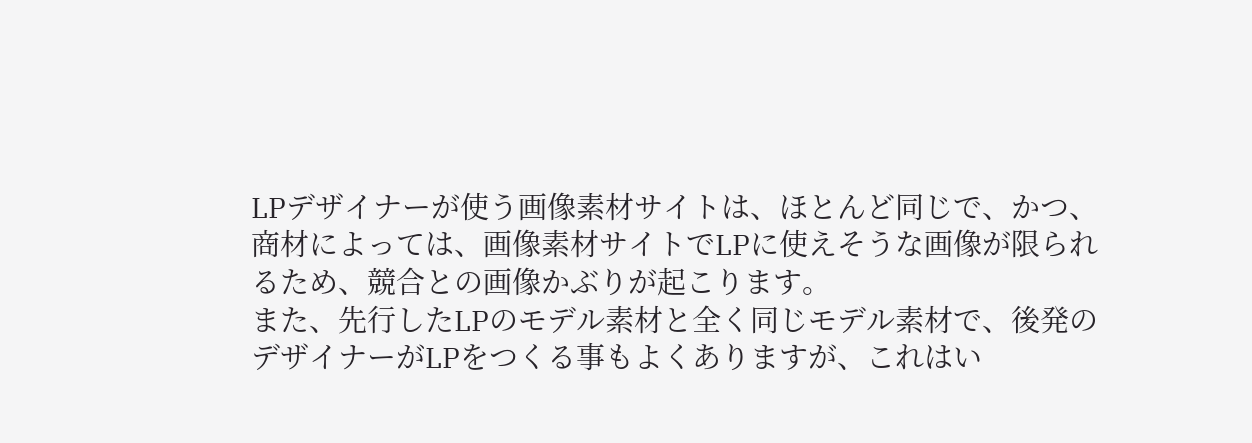LPデザイナーが使う画像素材サイトは、ほとんど同じで、かつ、商材によっては、画像素材サイトでLPに使えそうな画像が限られるため、競合との画像かぶりが起こります。
また、先行したLPのモデル素材と全く同じモデル素材で、後発のデザイナーがLPをつくる事もよくありますが、これはい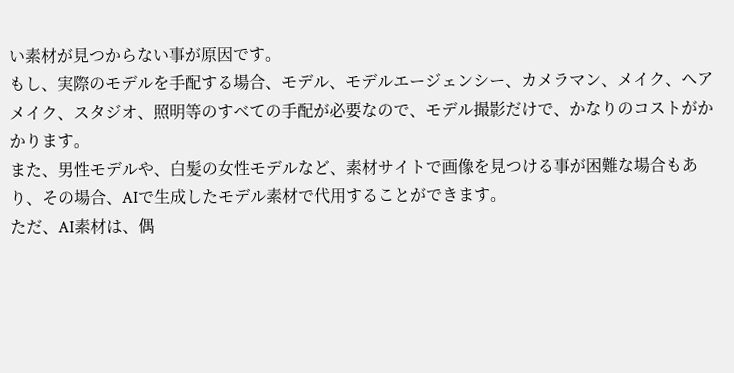い素材が見つからない事が原因です。
もし、実際のモデルを手配する場合、モデル、モデルエージェンシー、カメラマン、メイク、ヘアメイク、スタジオ、照明等のすべての手配が必要なので、モデル撮影だけで、かなりのコストがかかります。
また、男性モデルや、白髪の女性モデルなど、素材サイトで画像を見つける事が困難な場合もあり、その場合、AIで生成したモデル素材で代用することができます。
ただ、AI素材は、偶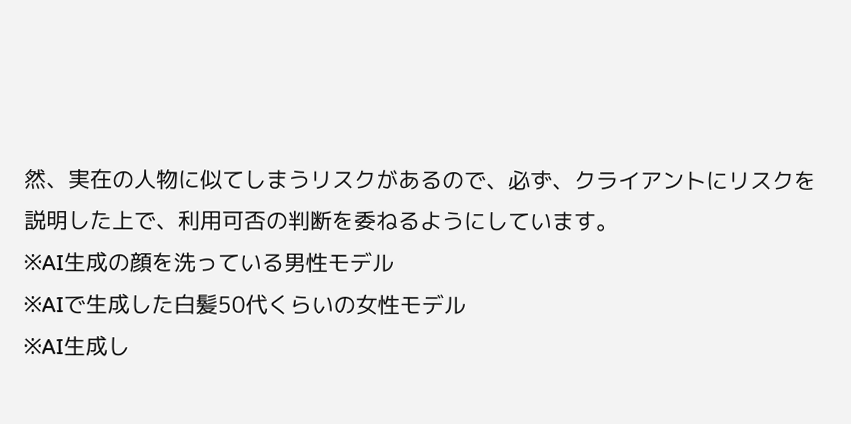然、実在の人物に似てしまうリスクがあるので、必ず、クライアントにリスクを説明した上で、利用可否の判断を委ねるようにしています。
※AI生成の顔を洗っている男性モデル
※AIで生成した白髪50代くらいの女性モデル
※AI生成し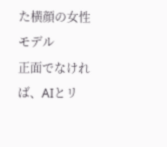た横顔の女性モデル
正面でなければ、AIとリ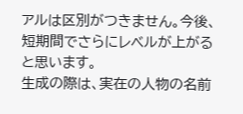アルは区別がつきません。今後、短期間でさらにレベルが上がると思います。
生成の際は、実在の人物の名前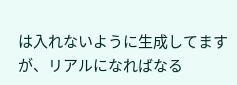は入れないように生成してますが、リアルになればなる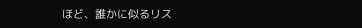ほど、誰かに似るリス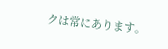クは常にあります。